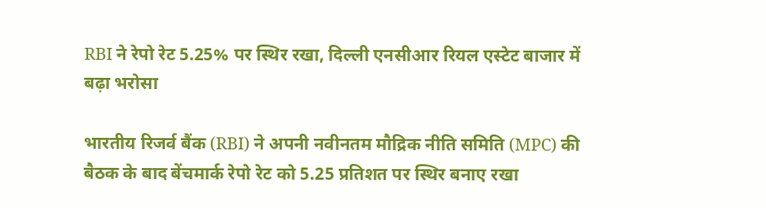RBI ने रेपो रेट 5.25% पर स्थिर रखा, दिल्ली एनसीआर रियल एस्टेट बाजार में बढ़ा भरोसा

भारतीय रिजर्व बैंक (RBI) ने अपनी नवीनतम मौद्रिक नीति समिति (MPC) की बैठक के बाद बेंचमार्क रेपो रेट को 5.25 प्रतिशत पर स्थिर बनाए रखा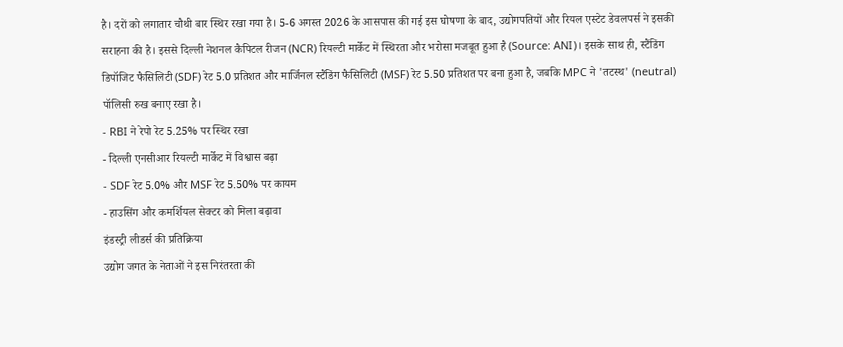है। दरों को लगातार चौथी बार स्थिर रखा गया है। 5-6 अगस्त 2026 के आसपास की गई इस घोषणा के बाद, उद्योगपतियों और रियल एस्टेट डेवलपर्स ने इसकी सराहना की है। इससे दिल्ली नेशनल कैपिटल रीजन (NCR) रियल्टी मार्केट में स्थिरता और भरोसा मजबूत हुआ है (Source: ANI)। इसके साथ ही, स्टैंडिंग डिपॉजिट फैसिलिटी (SDF) रेट 5.0 प्रतिशत और मार्जिनल स्टैंडिंग फैसिलिटी (MSF) रेट 5.50 प्रतिशत पर बना हुआ है, जबकि MPC ने 'तटस्थ' (neutral) पॉलिसी रुख बनाए रखा है।
- RBI ने रेपो रेट 5.25% पर स्थिर रखा
- दिल्ली एनसीआर रियल्टी मार्केट में विश्वास बढ़ा
- SDF रेट 5.0% और MSF रेट 5.50% पर कायम
- हाउसिंग और कमर्शियल सेक्टर को मिला बढ़ावा
इंडस्ट्री लीडर्स की प्रतिक्रिया
उद्योग जगत के नेताओं ने इस निरंतरता की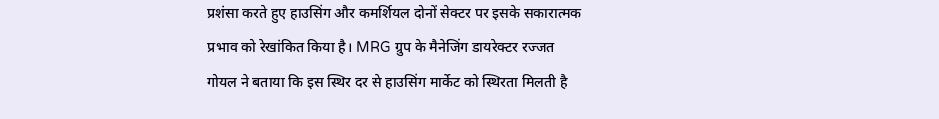प्रशंसा करते हुए हाउसिंग और कमर्शियल दोनों सेक्टर पर इसके सकारात्मक प्रभाव को रेखांकित किया है। MRG ग्रुप के मैनेजिंग डायरेक्टर रज्जत गोयल ने बताया कि इस स्थिर दर से हाउसिंग मार्केट को स्थिरता मिलती है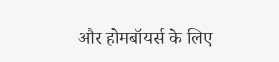और होमबॉयर्स के लिए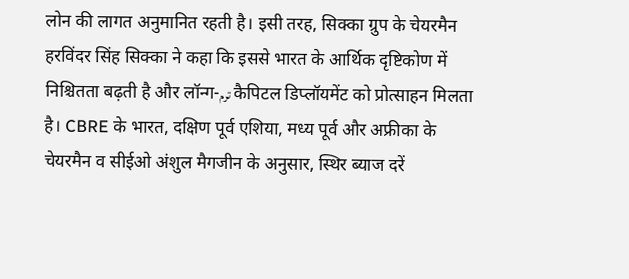लोन की लागत अनुमानित रहती है। इसी तरह, सिक्का ग्रुप के चेयरमैन हरविंदर सिंह सिक्का ने कहा कि इससे भारत के आर्थिक दृष्टिकोण में निश्चितता बढ़ती है और लॉन्ग-ترم कैपिटल डिप्लॉयमेंट को प्रोत्साहन मिलता है। CBRE के भारत, दक्षिण पूर्व एशिया, मध्य पूर्व और अफ्रीका के चेयरमैन व सीईओ अंशुल मैगजीन के अनुसार, स्थिर ब्याज दरें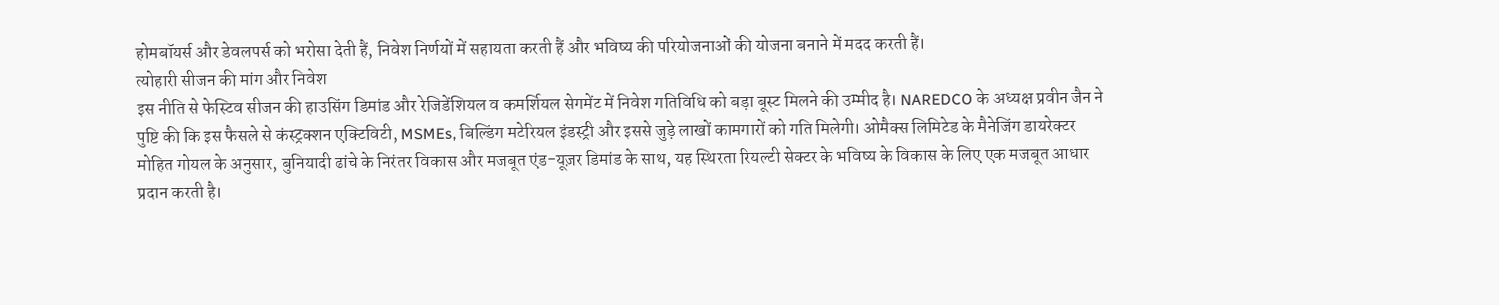होमबॉयर्स और डेवलपर्स को भरोसा देती हैं, निवेश निर्णयों में सहायता करती हैं और भविष्य की परियोजनाओं की योजना बनाने में मदद करती हैं।
त्योहारी सीजन की मांग और निवेश
इस नीति से फेस्टिव सीजन की हाउसिंग डिमांड और रेजिडेंशियल व कमर्शियल सेगमेंट में निवेश गतिविधि को बड़ा बूस्ट मिलने की उम्मीद है। NAREDCO के अध्यक्ष प्रवीन जैन ने पुष्टि की कि इस फैसले से कंस्ट्रक्शन एक्टिविटी, MSMEs, बिल्डिंग मटेरियल इंडस्ट्री और इससे जुड़े लाखों कामगारों को गति मिलेगी। ओमैक्स लिमिटेड के मैनेजिंग डायरेक्टर मोहित गोयल के अनुसार, बुनियादी ढांचे के निरंतर विकास और मजबूत एंड-यूज़र डिमांड के साथ, यह स्थिरता रियल्टी सेक्टर के भविष्य के विकास के लिए एक मजबूत आधार प्रदान करती है।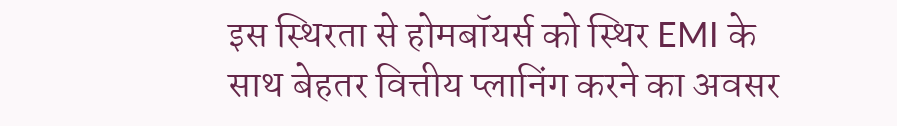इस स्थिरता से होमबॉयर्स को स्थिर EMI के साथ बेहतर वित्तीय प्लानिंग करने का अवसर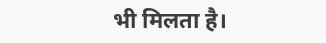भी मिलता है।